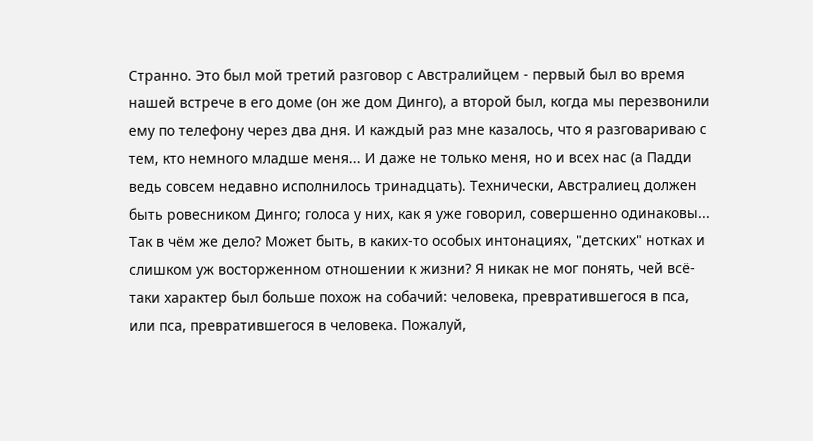Странно. Это был мой третий разговор с Австралийцем - первый был во время нашей встрече в его доме (он же дом Динго), а второй был, когда мы перезвонили ему по телефону через два дня. И каждый раз мне казалось, что я разговариваю с тем, кто немного младше меня... И даже не только меня, но и всех нас (а Падди ведь совсем недавно исполнилось тринадцать). Технически, Австралиец должен быть ровесником Динго; голоса у них, как я уже говорил, совершенно одинаковы... Так в чём же дело? Может быть, в каких-то особых интонациях, "детских" нотках и слишком уж восторженном отношении к жизни? Я никак не мог понять, чей всё-таки характер был больше похож на собачий: человека, превратившегося в пса, или пса, превратившегося в человека. Пожалуй,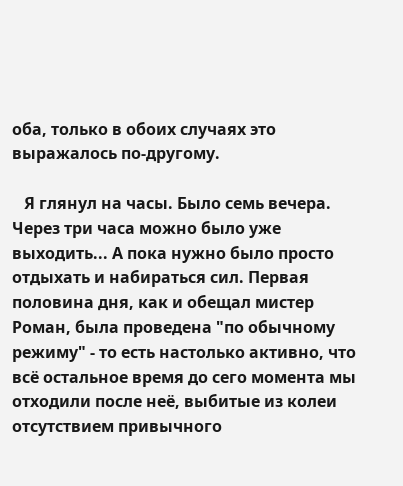оба, только в обоих случаях это выражалось по-другому.

   Я глянул на часы. Было семь вечера. Через три часа можно было уже выходить... А пока нужно было просто отдыхать и набираться сил. Первая половина дня, как и обещал мистер Роман, была проведена "по обычному режиму" - то есть настолько активно, что всё остальное время до сего момента мы отходили после неё, выбитые из колеи отсутствием привычного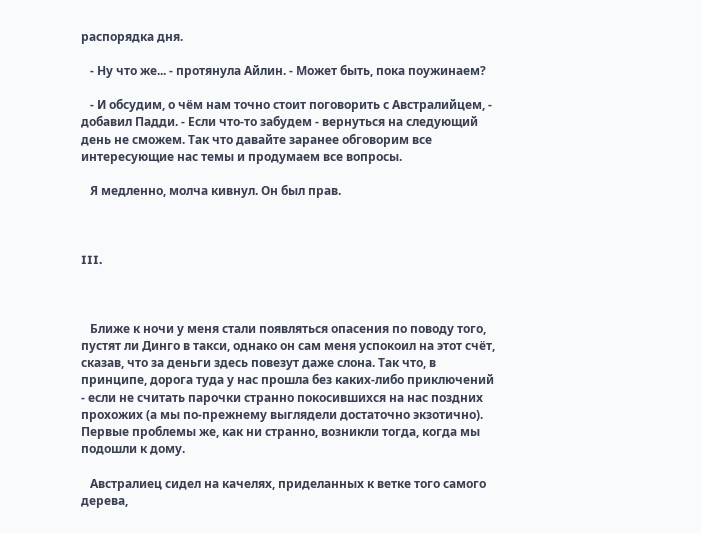распорядка дня.

   - Ну что же... - протянула Айлин. - Может быть, пока поужинаем?

   - И обсудим, о чём нам точно стоит поговорить с Австралийцем, - добавил Падди. - Если что-то забудем - вернуться на следующий день не сможем. Так что давайте заранее обговорим все интересующие нас темы и продумаем все вопросы.

   Я медленно, молча кивнул. Он был прав.



III.



   Ближе к ночи у меня стали появляться опасения по поводу того, пустят ли Динго в такси, однако он сам меня успокоил на этот счёт, сказав, что за деньги здесь повезут даже слона. Так что, в принципе, дорога туда у нас прошла без каких-либо приключений - если не считать парочки странно покосившихся на нас поздних прохожих (а мы по-прежнему выглядели достаточно экзотично). Первые проблемы же, как ни странно, возникли тогда, когда мы подошли к дому.

   Австралиец сидел на качелях, приделанных к ветке того самого дерева,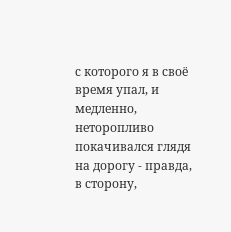с которого я в своё время упал, и медленно, неторопливо покачивался глядя на дорогу - правда, в сторону,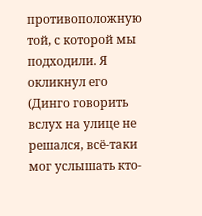противоположную той, с которой мы подходили. Я окликнул его (Динго говорить вслух на улице не решался, всё-таки мог услышать кто-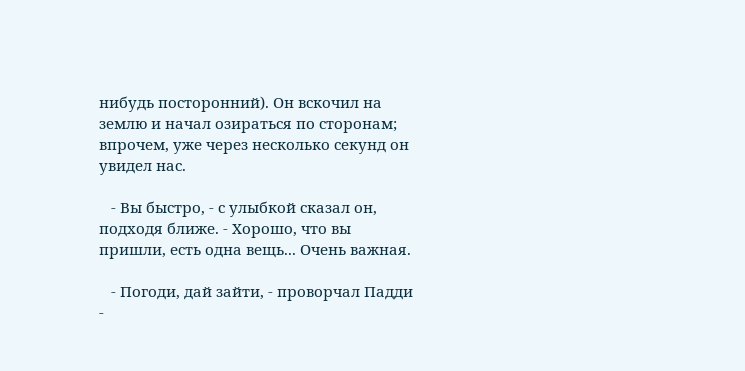нибудь посторонний). Он вскочил на землю и начал озираться по сторонам; впрочем, уже через несколько секунд он увидел нас.

   - Вы быстро, - с улыбкой сказал он, подходя ближе. - Хорошо, что вы пришли, есть одна вещь... Очень важная.

   - Погоди, дай зайти, - проворчал Падди -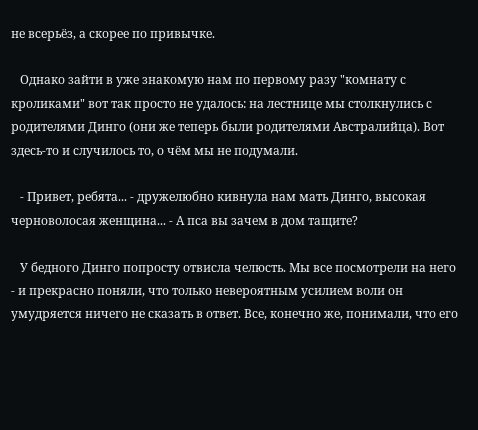не всерьёз, а скорее по привычке.

   Однако зайти в уже знакомую нам по первому разу "комнату с кроликами" вот так просто не удалось: на лестнице мы столкнулись с родителями Динго (они же теперь были родителями Австралийца). Вот здесь-то и случилось то, о чём мы не подумали.

   - Привет, ребята... - дружелюбно кивнула нам мать Динго, высокая черноволосая женщина... - А пса вы зачем в дом тащите?

   У бедного Динго попросту отвисла челюсть. Мы все посмотрели на него - и прекрасно поняли, что только невероятным усилием воли он умудряется ничего не сказать в ответ. Все, конечно же, понимали, что его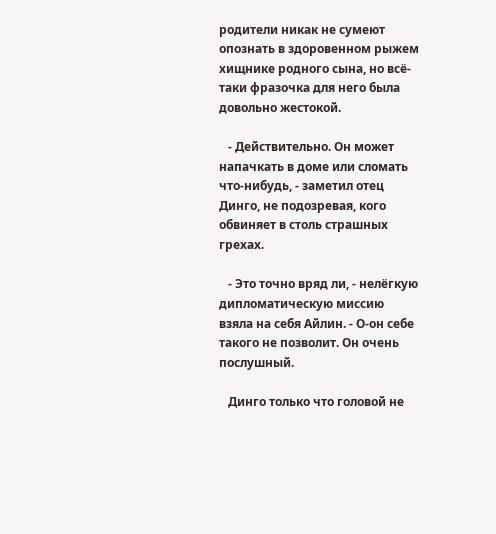родители никак не сумеют опознать в здоровенном рыжем хищнике родного сына, но всё-таки фразочка для него была довольно жестокой.

   - Действительно. Он может напачкать в доме или сломать что-нибудь, - заметил отец Динго, не подозревая, кого обвиняет в столь страшных грехах.

   - Это точно вряд ли, - нелёгкую дипломатическую миссию взяла на себя Айлин. - О-он себе такого не позволит. Он очень послушный.

   Динго только что головой не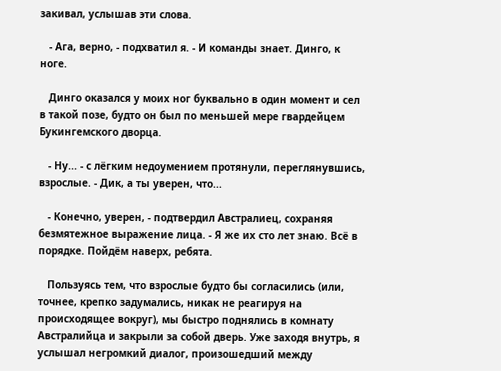закивал, услышав эти слова.

   - Ага, верно, - подхватил я. - И команды знает. Динго, к ноге.

   Динго оказался у моих ног буквально в один момент и сел в такой позе, будто он был по меньшей мере гвардейцем Букингемского дворца.

   - Ну... - с лёгким недоумением протянули, переглянувшись, взрослые. - Дик, а ты уверен, что...

   - Конечно, уверен, - подтвердил Австралиец, сохраняя безмятежное выражение лица. - Я же их сто лет знаю. Всё в порядке. Пойдём наверх, ребята.

   Пользуясь тем, что взрослые будто бы согласились (или, точнее, крепко задумались, никак не реагируя на происходящее вокруг), мы быстро поднялись в комнату Австралийца и закрыли за собой дверь. Уже заходя внутрь, я услышал негромкий диалог, произошедший между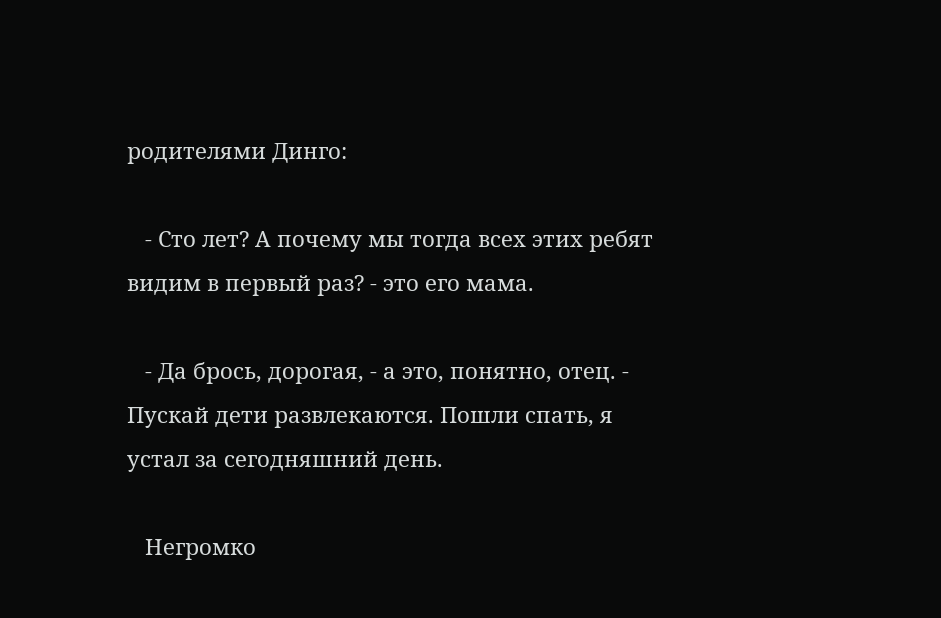родителями Динго:

   - Сто лет? А почему мы тогда всех этих ребят видим в первый раз? - это его мама.

   - Да брось, дорогая, - а это, понятно, отец. - Пускай дети развлекаются. Пошли спать, я устал за сегодняшний день.

   Негромко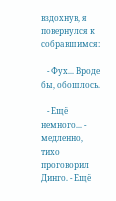вздохнув, я повернулся к собравшимся:

   - Фух... Вроде бы, обошлось.

   - Ещё немного... - медленно, тихо проговорил Динго. - Ещё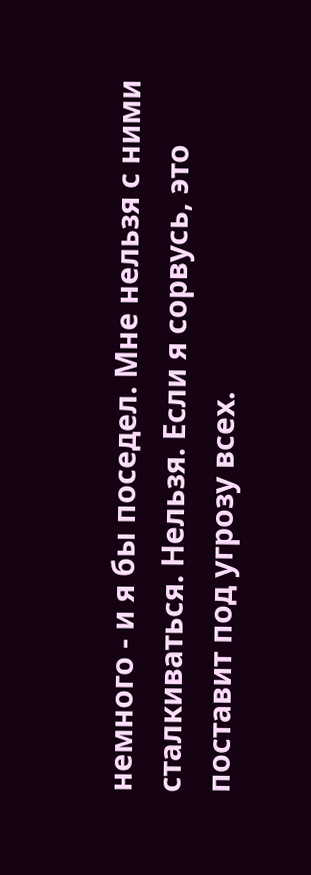немного - и я бы поседел. Мне нельзя с ними сталкиваться. Нельзя. Если я сорвусь, это поставит под угрозу всех.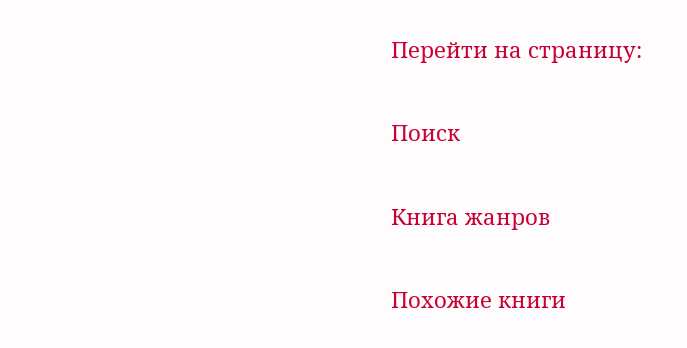Перейти на страницу:

Поиск

Книга жанров

Похожие книги